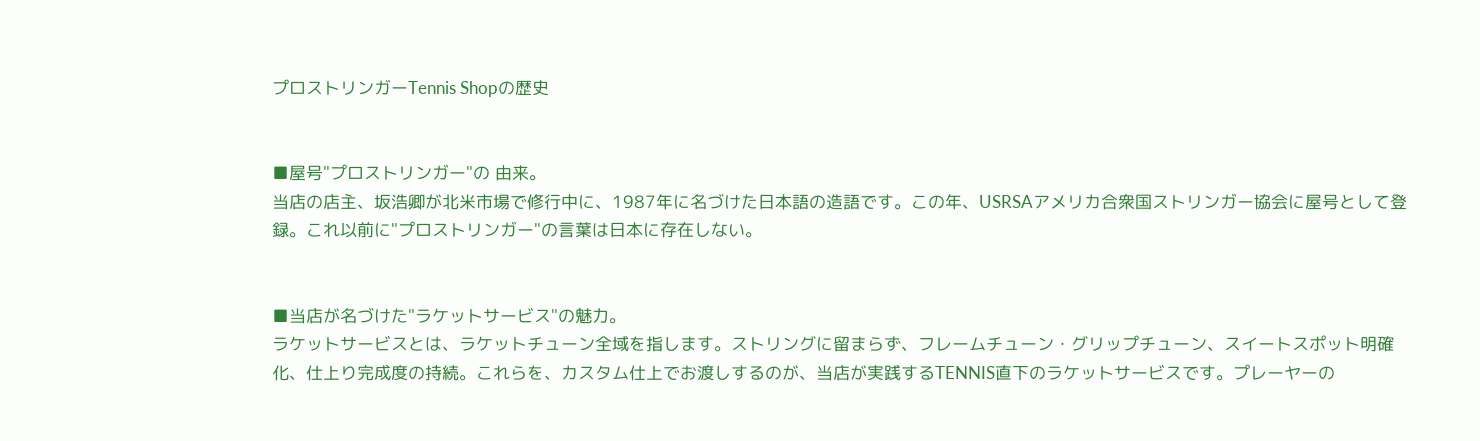プロストリンガーTennis Shopの歴史


■屋号"プロストリンガー"の 由来。
当店の店主、坂浩卿が北米市場で修行中に、1987年に名づけた日本語の造語です。この年、USRSAアメリカ合衆国ストリンガー協会に屋号として登録。これ以前に"プロストリンガー"の言葉は日本に存在しない。


■当店が名づけた"ラケットサービス"の魅力。
ラケットサービスとは、ラケットチューン全域を指します。ストリングに留まらず、フレームチューン・グリップチューン、スイートスポット明確化、仕上り完成度の持続。これらを、カスタム仕上でお渡しするのが、当店が実践するTENNIS直下のラケットサービスです。プレーヤーの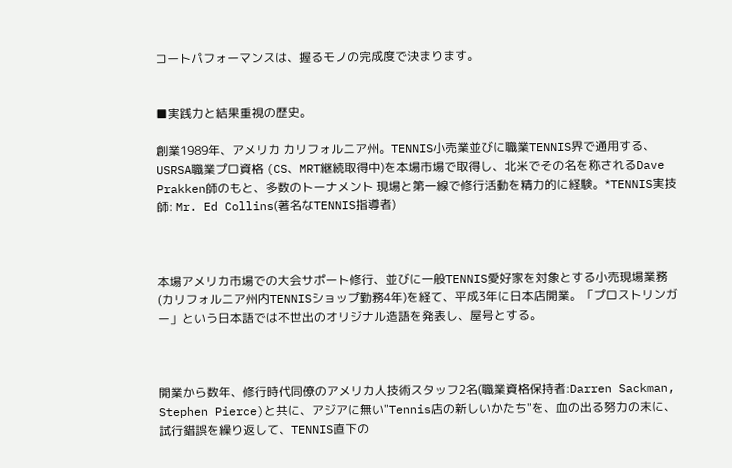コートパフォーマンスは、握るモノの完成度で決まります。


■実践力と結果重視の歴史。

創業1989年、アメリカ カリフォルニア州。TENNIS小売業並びに職業TENNIS界で通用する、USRSA職業プロ資格 (CS、MRT継続取得中)を本場市場で取得し、北米でその名を称されるDave Prakken師のもと、多数のトーナメント 現場と第一線で修行活動を精力的に経験。*TENNIS実技師: Mr. Ed Collins(著名なTENNIS指導者)



本場アメリカ市場での大会サポート修行、並びに一般TENNIS愛好家を対象とする小売現場業務(カリフォルニア州内TENNISショップ勤務4年)を経て、平成3年に日本店開業。「プロストリンガー」という日本語では不世出のオリジナル造語を発表し、屋号とする。



開業から数年、修行時代同僚のアメリカ人技術スタッフ2名(職業資格保持者:Darren Sackman, Stephen Pierce)と共に、アジアに無い"Tennis店の新しいかたち"を、血の出る努力の末に、試行錯誤を繰り返して、TENNIS直下の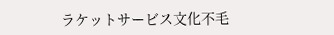ラケットサービス文化不毛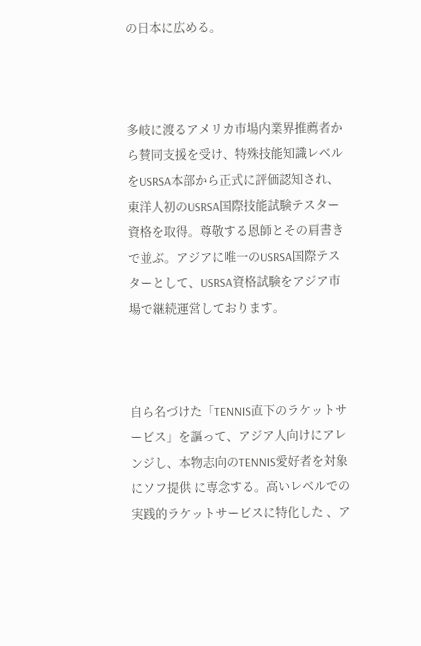の日本に広める。



多岐に渡るアメリカ市場内業界推薦者から賛同支援を受け、特殊技能知識レベルをUSRSA本部から正式に評価認知され、東洋人初のUSRSA国際技能試験テスター資格を取得。尊敬する恩師とその肩書きで並ぶ。アジアに唯一のUSRSA国際テスターとして、USRSA資格試験をアジア市場で継続運営しております。



自ら名づけた「TENNIS直下のラケットサービス」を謳って、アジア人向けにアレンジし、本物志向のTENNIS愛好者を対象にソフ提供 に専念する。高いレベルでの実践的ラケットサービスに特化した 、ア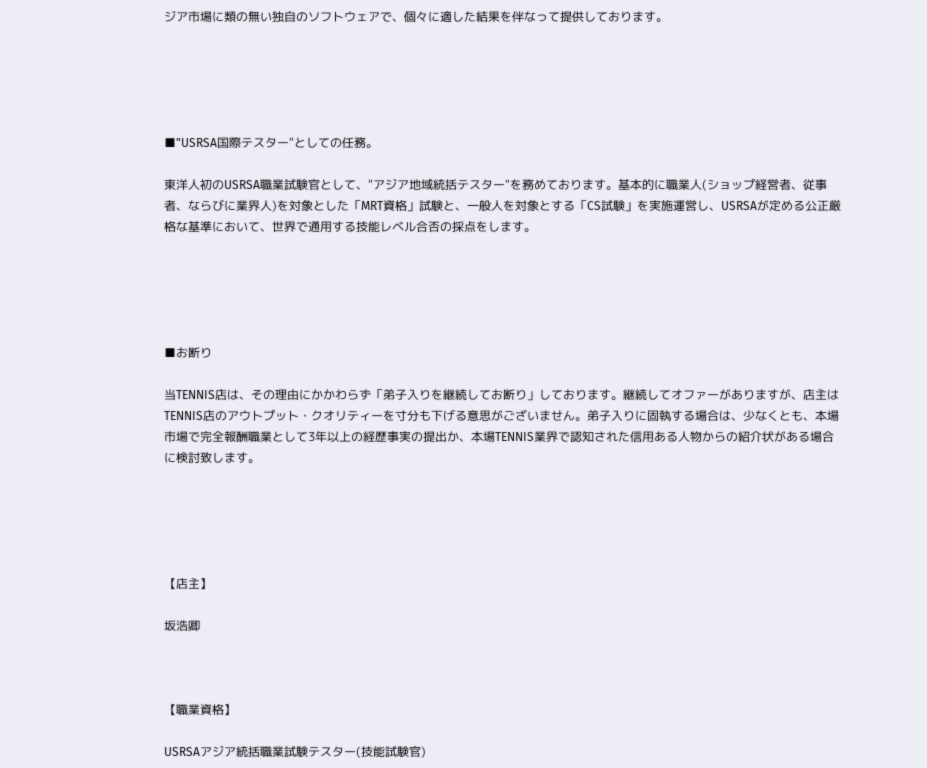ジア市場に類の無い独自のソフトウェアで、個々に適した結果を伴なって提供しております。





■"USRSA国際テスター"としての任務。

東洋人初のUSRSA職業試験官として、"アジア地域統括テスター"を務めております。基本的に職業人(ショップ経営者、従事者、ならびに業界人)を対象とした「MRT資格」試験と、一般人を対象とする「CS試験」を実施運営し、USRSAが定める公正厳格な基準において、世界で通用する技能レベル合否の採点をします。





■お断り

当TENNIS店は、その理由にかかわらず「弟子入りを継続してお断り」しております。継続してオファーがありますが、店主はTENNIS店のアウトプット・クオリティーを寸分も下げる意思がございません。弟子入りに固執する場合は、少なくとも、本場市場で完全報酬職業として3年以上の経歴事実の提出か、本場TENNIS業界で認知された信用ある人物からの紹介状がある場合に検討致します。





【店主】

坂浩卿



【職業資格】

USRSAアジア統括職業試験テスター(技能試験官)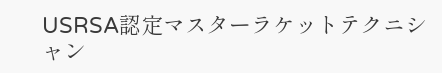USRSA認定マスターラケットテクニシャン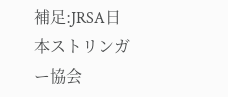補足:JRSA日本ストリンガー協会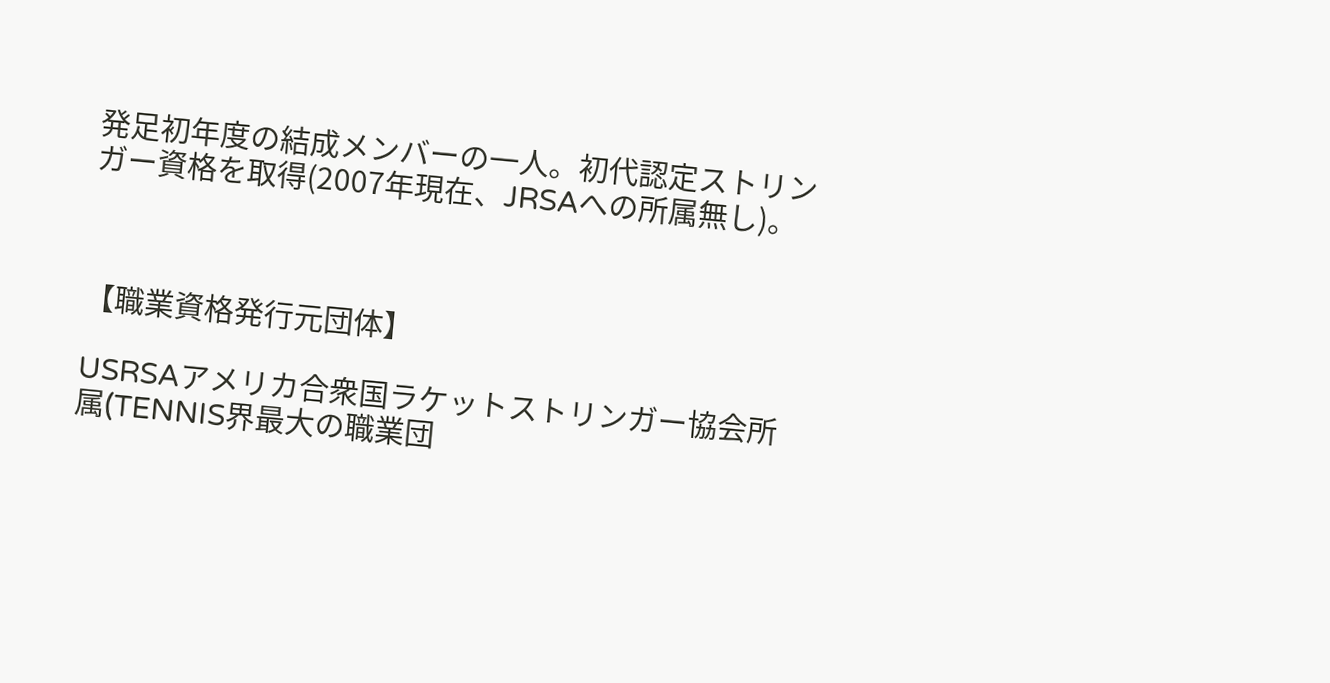発足初年度の結成メンバーの一人。初代認定ストリンガー資格を取得(2007年現在、JRSAへの所属無し)。



【職業資格発行元団体】

USRSAアメリカ合衆国ラケットストリンガー協会所属(TENNIS界最大の職業団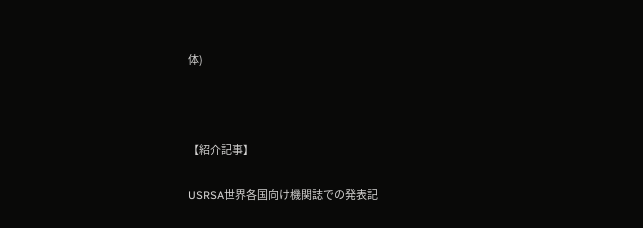体)



【紹介記事】

USRSA世界各国向け機関誌での発表記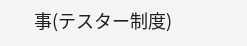事(テスター制度)